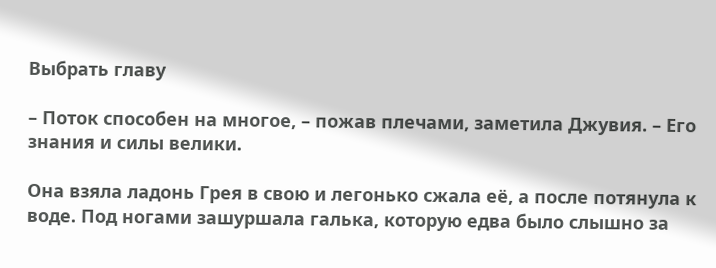Выбрать главу

– Поток способен на многое, – пожав плечами, заметила Джувия. – Его знания и силы велики.

Она взяла ладонь Грея в свою и легонько сжала её, а после потянула к воде. Под ногами зашуршала галька, которую едва было слышно за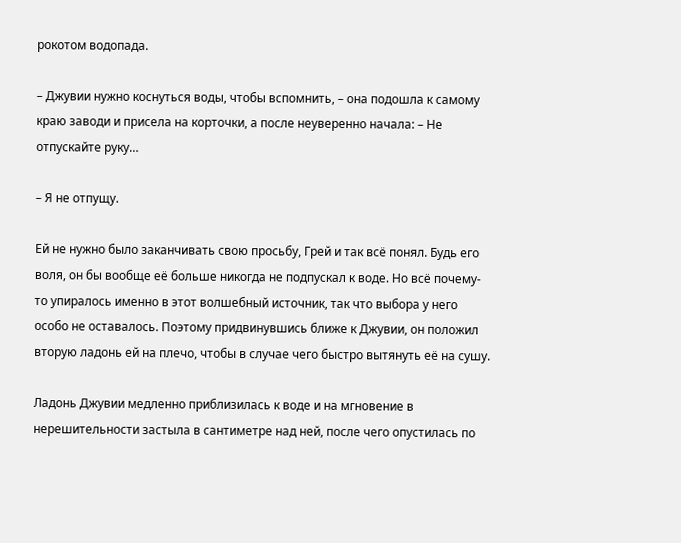рокотом водопада.

– Джувии нужно коснуться воды, чтобы вспомнить, – она подошла к самому краю заводи и присела на корточки, а после неуверенно начала: – Не отпускайте руку…

– Я не отпущу.

Ей не нужно было заканчивать свою просьбу, Грей и так всё понял. Будь его воля, он бы вообще её больше никогда не подпускал к воде. Но всё почему-то упиралось именно в этот волшебный источник, так что выбора у него особо не оставалось. Поэтому придвинувшись ближе к Джувии, он положил вторую ладонь ей на плечо, чтобы в случае чего быстро вытянуть её на сушу.

Ладонь Джувии медленно приблизилась к воде и на мгновение в нерешительности застыла в сантиметре над ней, после чего опустилась по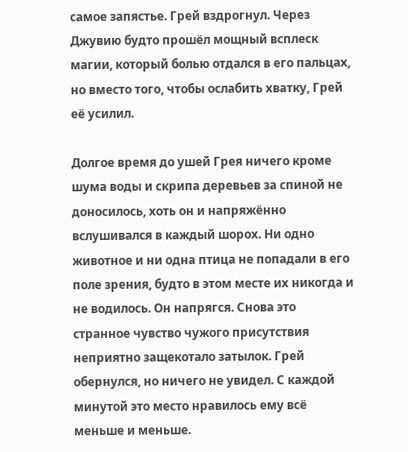самое запястье. Грей вздрогнул. Через Джувию будто прошёл мощный всплеск магии, который болью отдался в его пальцах, но вместо того, чтобы ослабить хватку, Грей её усилил.

Долгое время до ушей Грея ничего кроме шума воды и скрипа деревьев за спиной не доносилось, хоть он и напряжённо вслушивался в каждый шорох. Ни одно животное и ни одна птица не попадали в его поле зрения, будто в этом месте их никогда и не водилось. Он напрягся. Снова это странное чувство чужого присутствия неприятно защекотало затылок. Грей обернулся, но ничего не увидел. С каждой минутой это место нравилось ему всё меньше и меньше.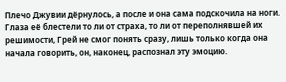Плечо Джувии дёрнулось, а после и она сама подскочила на ноги. Глаза её блестели то ли от страха, то ли от переполнявшей их решимости, Грей не смог понять сразу, лишь только когда она начала говорить, он, наконец, распознал эту эмоцию.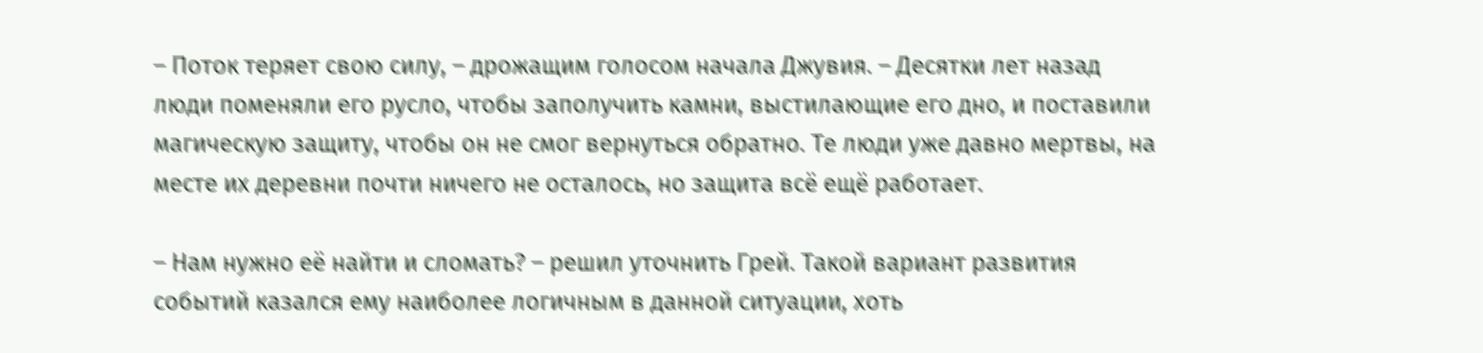– Поток теряет свою силу, – дрожащим голосом начала Джувия. – Десятки лет назад люди поменяли его русло, чтобы заполучить камни, выстилающие его дно, и поставили магическую защиту, чтобы он не смог вернуться обратно. Те люди уже давно мертвы, на месте их деревни почти ничего не осталось, но защита всё ещё работает.

– Нам нужно её найти и сломать? – решил уточнить Грей. Такой вариант развития событий казался ему наиболее логичным в данной ситуации, хоть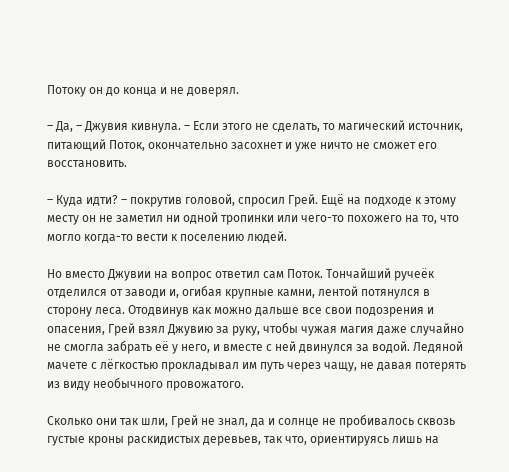Потоку он до конца и не доверял.

– Да, – Джувия кивнула. – Если этого не сделать, то магический источник, питающий Поток, окончательно засохнет и уже ничто не сможет его восстановить.

– Куда идти? – покрутив головой, спросил Грей. Ещё на подходе к этому месту он не заметил ни одной тропинки или чего-то похожего на то, что могло когда-то вести к поселению людей.

Но вместо Джувии на вопрос ответил сам Поток. Тончайший ручеёк отделился от заводи и, огибая крупные камни, лентой потянулся в сторону леса. Отодвинув как можно дальше все свои подозрения и опасения, Грей взял Джувию за руку, чтобы чужая магия даже случайно не смогла забрать её у него, и вместе с ней двинулся за водой. Ледяной мачете с лёгкостью прокладывал им путь через чащу, не давая потерять из виду необычного провожатого.

Сколько они так шли, Грей не знал, да и солнце не пробивалось сквозь густые кроны раскидистых деревьев, так что, ориентируясь лишь на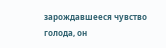зарождавшееся чувство голода, он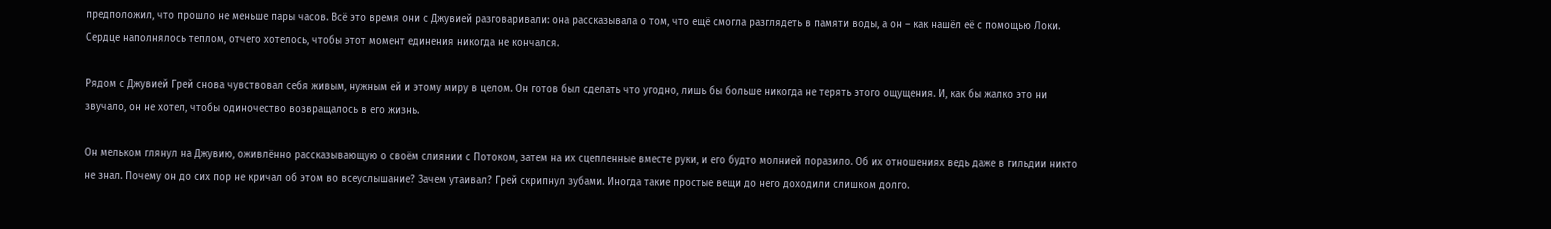предположил, что прошло не меньше пары часов. Всё это время они с Джувией разговаривали: она рассказывала о том, что ещё смогла разглядеть в памяти воды, а он – как нашёл её с помощью Локи. Сердце наполнялось теплом, отчего хотелось, чтобы этот момент единения никогда не кончался.

Рядом с Джувией Грей снова чувствовал себя живым, нужным ей и этому миру в целом. Он готов был сделать что угодно, лишь бы больше никогда не терять этого ощущения. И, как бы жалко это ни звучало, он не хотел, чтобы одиночество возвращалось в его жизнь.

Он мельком глянул на Джувию, оживлённо рассказывающую о своём слиянии с Потоком, затем на их сцепленные вместе руки, и его будто молнией поразило. Об их отношениях ведь даже в гильдии никто не знал. Почему он до сих пор не кричал об этом во всеуслышание? Зачем утаивал? Грей скрипнул зубами. Иногда такие простые вещи до него доходили слишком долго.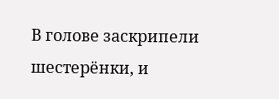В голове заскрипели шестерёнки, и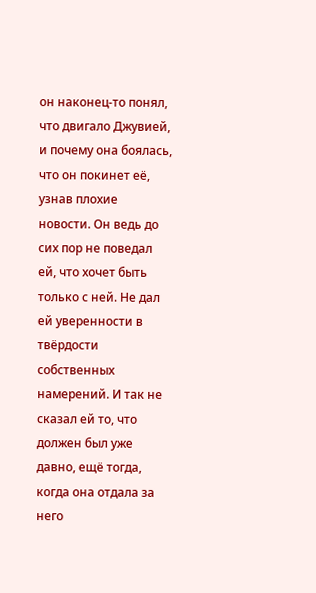он наконец-то понял, что двигало Джувией, и почему она боялась, что он покинет её, узнав плохие новости. Он ведь до сих пор не поведал ей, что хочет быть только с ней. Не дал ей уверенности в твёрдости собственных намерений. И так не сказал ей то, что должен был уже давно, ещё тогда, когда она отдала за него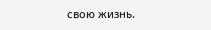свою жизнь.